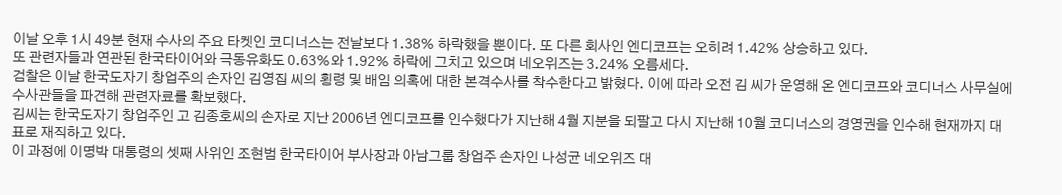이날 오후 1시 49분 현재 수사의 주요 타켓인 코디너스는 전날보다 1.38% 하락했을 뿐이다. 또 다른 회사인 엔디코프는 오히려 1.42% 상승하고 있다.
또 관련자들과 연관된 한국타이어와 극동유화도 0.63%와 1.92% 하락에 그치고 있으며 네오위즈는 3.24% 오름세다.
검찰은 이날 한국도자기 창업주의 손자인 김영집 씨의 횡령 및 배임 의혹에 대한 본격수사를 착수한다고 밝혔다. 이에 따라 오전 김 씨가 운영해 온 엔디코프와 코디너스 사무실에 수사관들을 파견해 관련자료를 확보했다.
김씨는 한국도자기 창업주인 고 김종호씨의 손자로 지난 2006년 엔디코프를 인수했다가 지난해 4월 지분을 되팔고 다시 지난해 10월 코디너스의 경영권을 인수해 현재까지 대표로 재직하고 있다.
이 과정에 이명박 대통령의 셋째 사위인 조현범 한국타이어 부사장과 아남그룹 창업주 손자인 나성균 네오위즈 대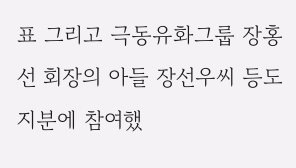표 그리고 극동유화그룹 장홍선 회장의 아들 장선우씨 등도 지분에 참여했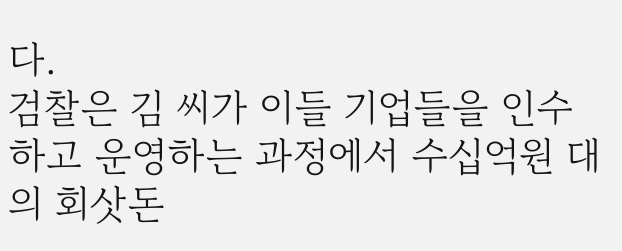다.
검찰은 김 씨가 이들 기업들을 인수하고 운영하는 과정에서 수십억원 대의 회삿돈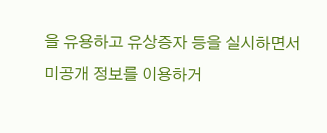을 유용하고 유상증자 등을 실시하면서 미공개 정보를 이용하거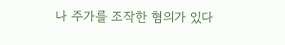나 주가를 조작한 혐의가 있다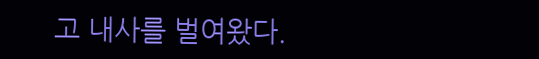고 내사를 벌여왔다.